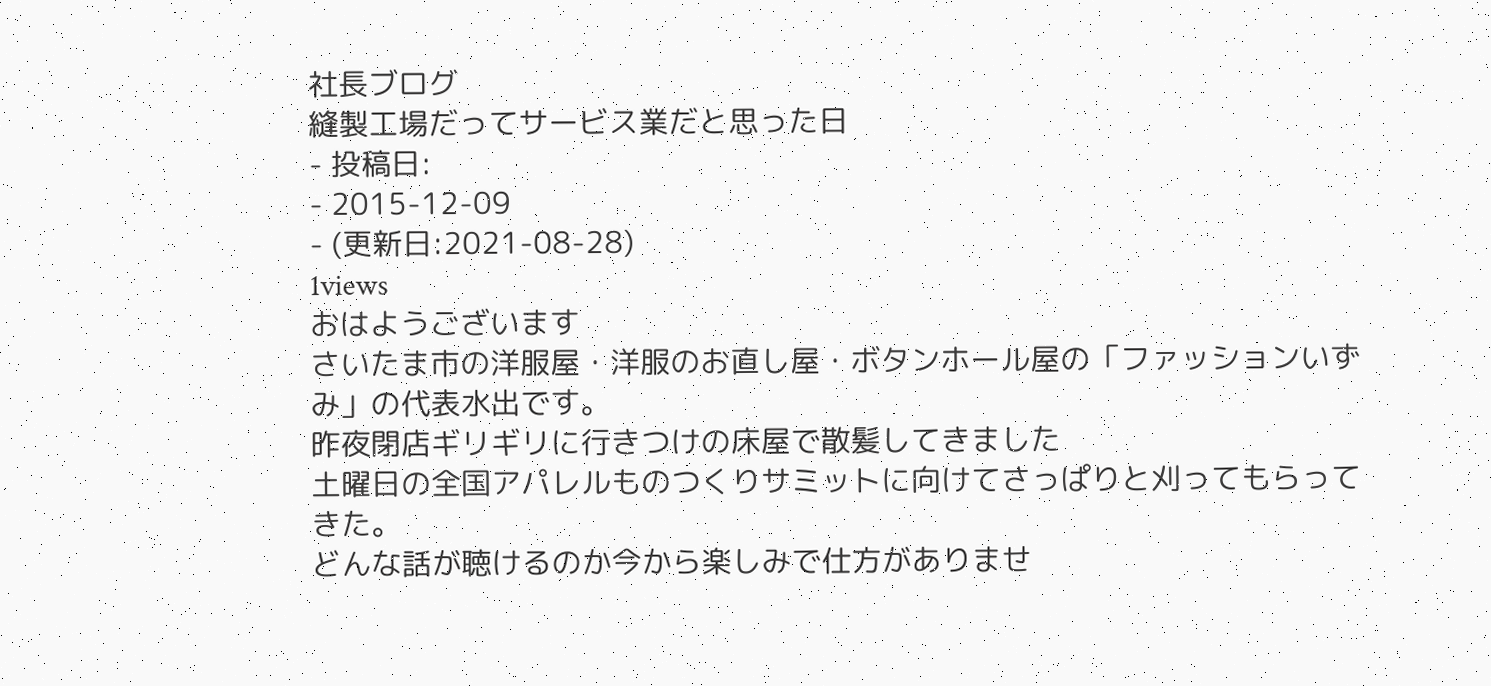社長ブログ
縫製工場だってサービス業だと思った日
- 投稿日:
- 2015-12-09
- (更新日:2021-08-28)
1views
おはようございます
さいたま市の洋服屋・洋服のお直し屋・ボタンホール屋の「ファッションいずみ」の代表水出です。
昨夜閉店ギリギリに行きつけの床屋で散髪してきました
土曜日の全国アパレルものつくりサミットに向けてさっぱりと刈ってもらってきた。
どんな話が聴けるのか今から楽しみで仕方がありませ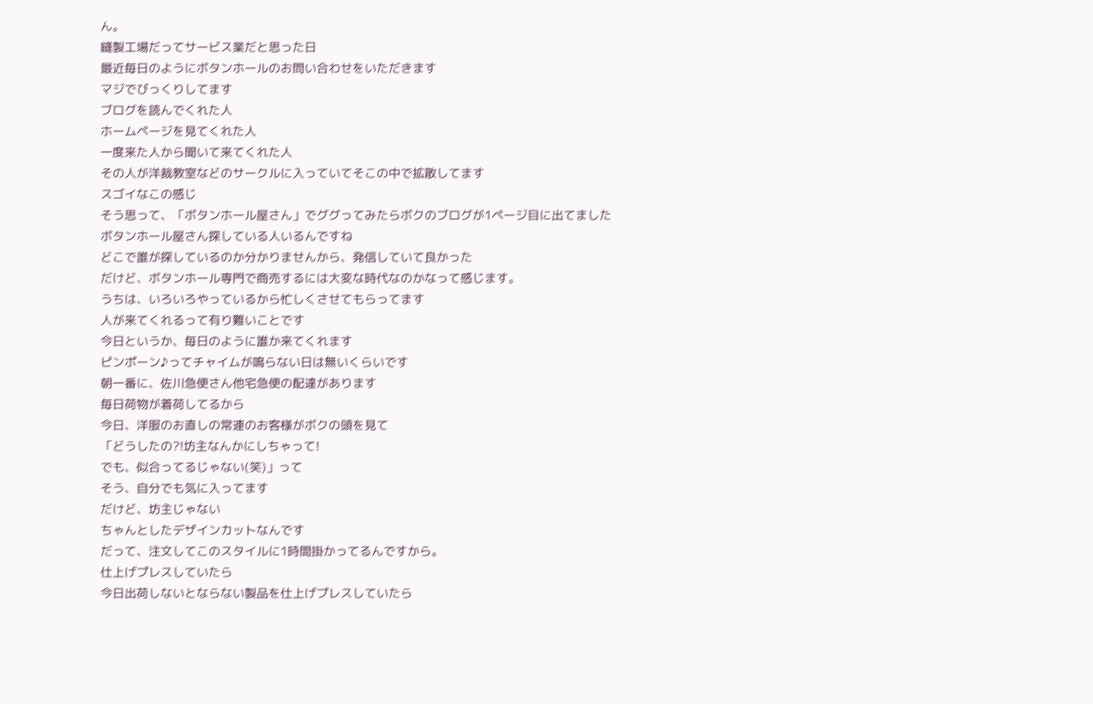ん。
縫製工場だってサービス業だと思った日
最近毎日のようにボタンホールのお問い合わせをいただきます
マジでびっくりしてます
ブログを読んでくれた人
ホームページを見てくれた人
一度来た人から聞いて来てくれた人
その人が洋裁教室などのサークルに入っていてそこの中で拡散してます
スゴイなこの感じ
そう思って、「ボタンホール屋さん」でググってみたらボクのブログが1ページ目に出てました
ボタンホール屋さん探している人いるんですね
どこで誰が探しているのか分かりませんから、発信していて良かった
だけど、ボタンホール専門で商売するには大変な時代なのかなって感じます。
うちは、いろいろやっているから忙しくさせてもらってます
人が来てくれるって有り難いことです
今日というか、毎日のように誰か来てくれます
ピンポーン♪ってチャイムが鳴らない日は無いくらいです
朝一番に、佐川急便さん他宅急便の配達があります
毎日荷物が着荷してるから
今日、洋服のお直しの常連のお客様がボクの頭を見て
「どうしたの?!坊主なんかにしちゃって!
でも、似合ってるじゃない(笑)」って
そう、自分でも気に入ってます
だけど、坊主じゃない
ちゃんとしたデザインカットなんです
だって、注文してこのスタイルに1時間掛かってるんですから。
仕上げプレスしていたら
今日出荷しないとならない製品を仕上げプレスしていたら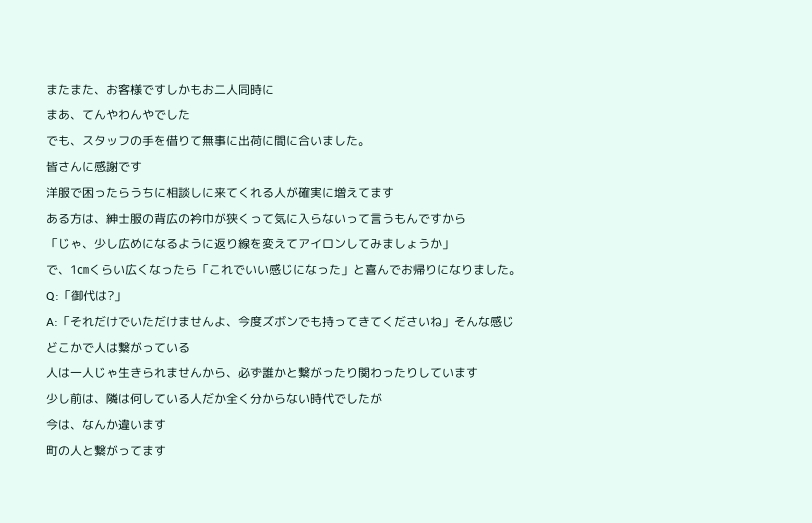またまた、お客様ですしかもお二人同時に
まあ、てんやわんやでした
でも、スタッフの手を借りて無事に出荷に間に合いました。
皆さんに感謝です
洋服で困ったらうちに相談しに来てくれる人が確実に増えてます
ある方は、紳士服の背広の衿巾が狭くって気に入らないって言うもんですから
「じゃ、少し広めになるように返り線を変えてアイロンしてみましょうか」
で、1㎝くらい広くなったら「これでいい感じになった」と喜んでお帰りになりました。
Q:「御代は?」
A:「それだけでいただけませんよ、今度ズボンでも持ってきてくださいね」そんな感じ
どこかで人は繋がっている
人は一人じゃ生きられませんから、必ず誰かと繋がったり関わったりしています
少し前は、隣は何している人だか全く分からない時代でしたが
今は、なんか違います
町の人と繋がってます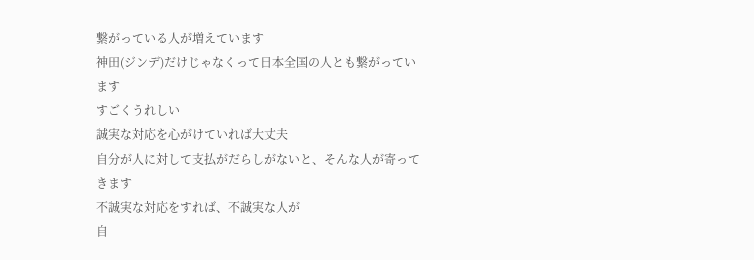繋がっている人が増えています
神田(ジンデ)だけじゃなくって日本全国の人とも繋がっています
すごくうれしい
誠実な対応を心がけていれば大丈夫
自分が人に対して支払がだらしがないと、そんな人が寄ってきます
不誠実な対応をすれば、不誠実な人が
自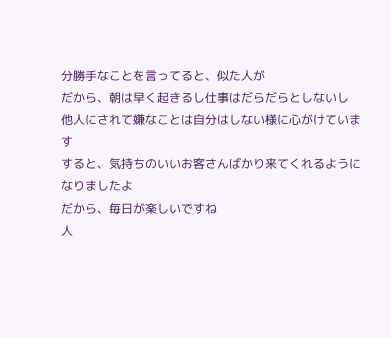分勝手なことを言ってると、似た人が
だから、朝は早く起きるし仕事はだらだらとしないし
他人にされて嫌なことは自分はしない様に心がけています
すると、気持ちのいいお客さんばかり来てくれるようになりましたよ
だから、毎日が楽しいですね
人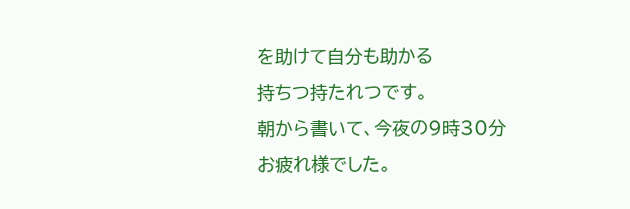を助けて自分も助かる
持ちつ持たれつです。
朝から書いて、今夜の9時30分
お疲れ様でした。